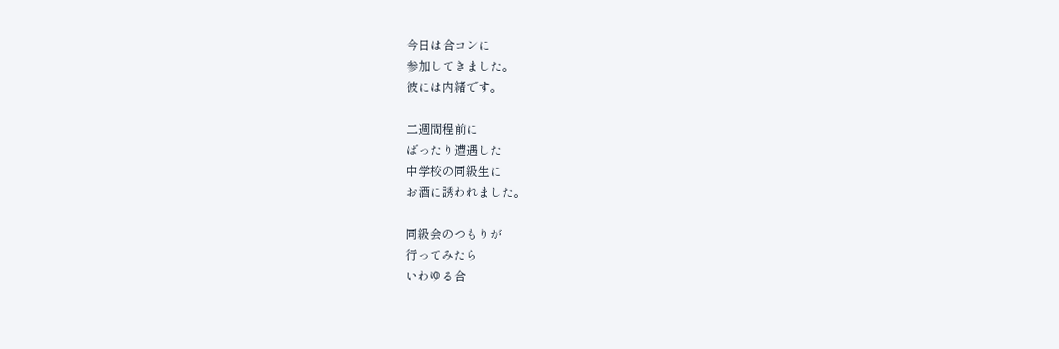今日は合コンに
参加してきました。
彼には内緒です。

二週間程前に
ばったり遭遇した
中学校の同級生に
お酒に誘われました。

同級会のつもりが
行ってみたら
いわゆる合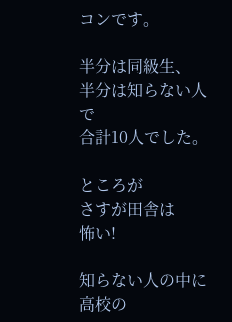コンです。

半分は同級生、
半分は知らない人で
合計10人でした。

ところが
さすが田舎は
怖い!

知らない人の中に
高校の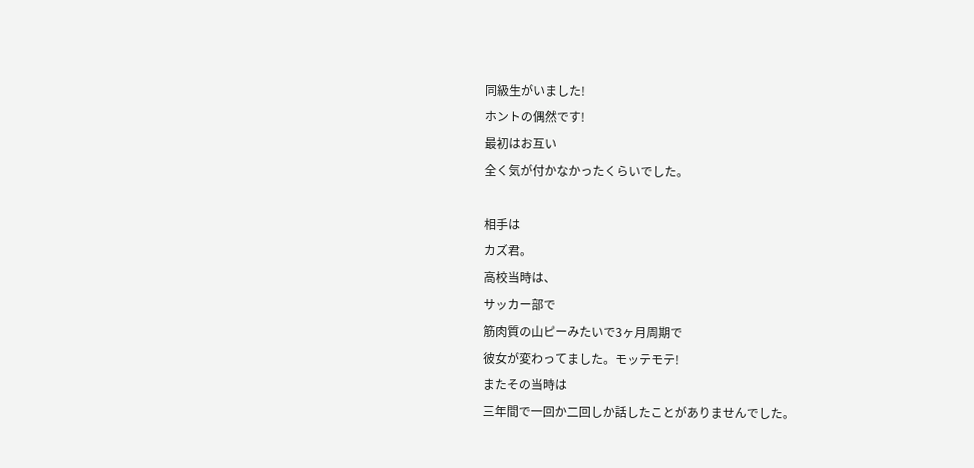同級生がいました!
ホントの偶然です!
最初はお互い
全く気が付かなかったくらいでした。

相手は
カズ君。
高校当時は、
サッカー部で
筋肉質の山ピーみたいで3ヶ月周期で
彼女が変わってました。モッテモテ!
またその当時は
三年間で一回か二回しか話したことがありませんでした。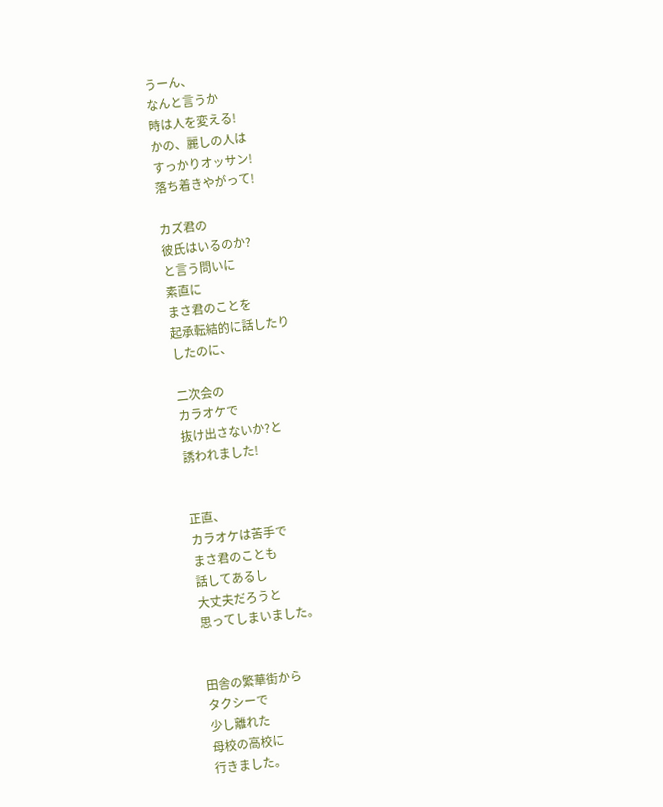うーん、
なんと言うか
時は人を変える!
かの、麗しの人は
すっかりオッサン!
落ち着きやがって!

カズ君の
彼氏はいるのか?
と言う問いに
素直に
まさ君のことを
起承転結的に話したり
したのに、

二次会の
カラオケで
抜け出さないか?と
誘われました!


正直、
カラオケは苦手で
まさ君のことも
話してあるし
大丈夫だろうと
思ってしまいました。


田舎の繁華街から
タクシーで
少し離れた
母校の高校に
行きました。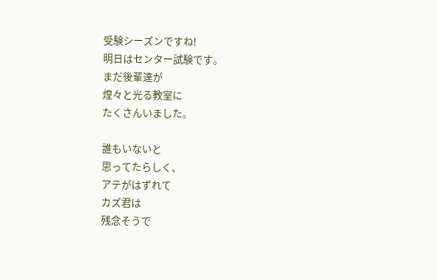受験シーズンですね!
明日はセンター試験です。
まだ後輩達が
煌々と光る教室に
たくさんいました。

誰もいないと
思ってたらしく、
アテがはずれて
カズ君は
残念そうで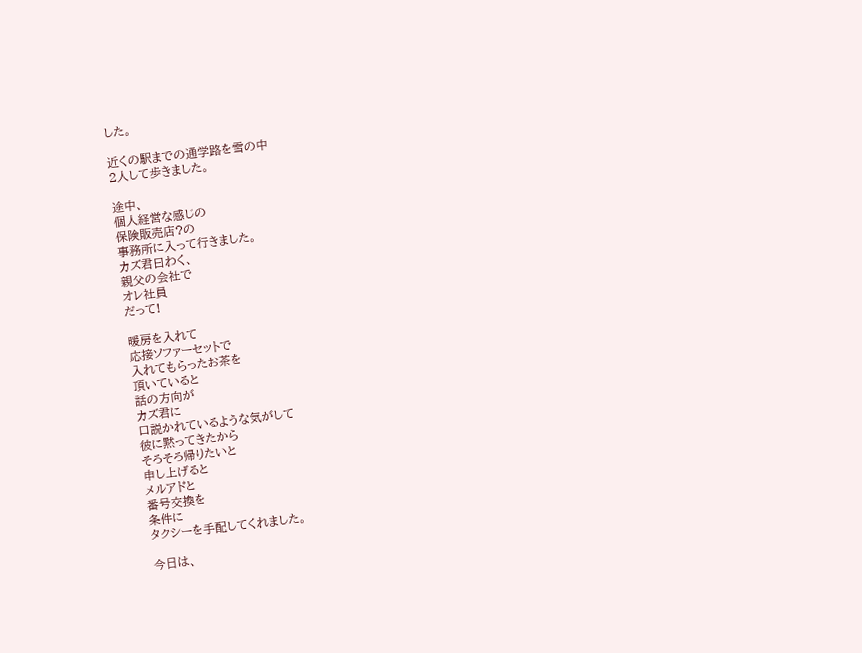した。

近くの駅までの通学路を雪の中
2人して歩きました。

途中、
個人経営な感じの
保険販売店?の
事務所に入って行きました。
カズ君曰わく、
親父の会社で
オレ社員
だって!

暖房を入れて
応接ソファーセットで
入れてもらったお茶を
頂いていると
話の方向が
カズ君に
口説かれているような気がして
彼に黙ってきたから
そろそろ帰りたいと
申し上げると
メルアドと
番号交換を
条件に
タクシーを手配してくれました。

今日は、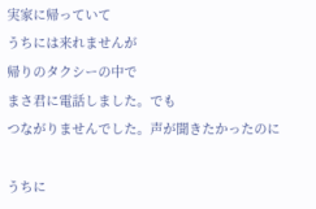実家に帰っていて
うちには来れませんが
帰りのタクシーの中で
まさ君に電話しました。でも
つながりませんでした。声が聞きたかったのに

うちに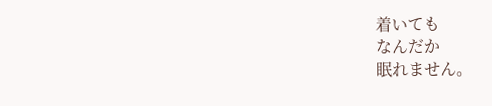着いても
なんだか
眠れません。